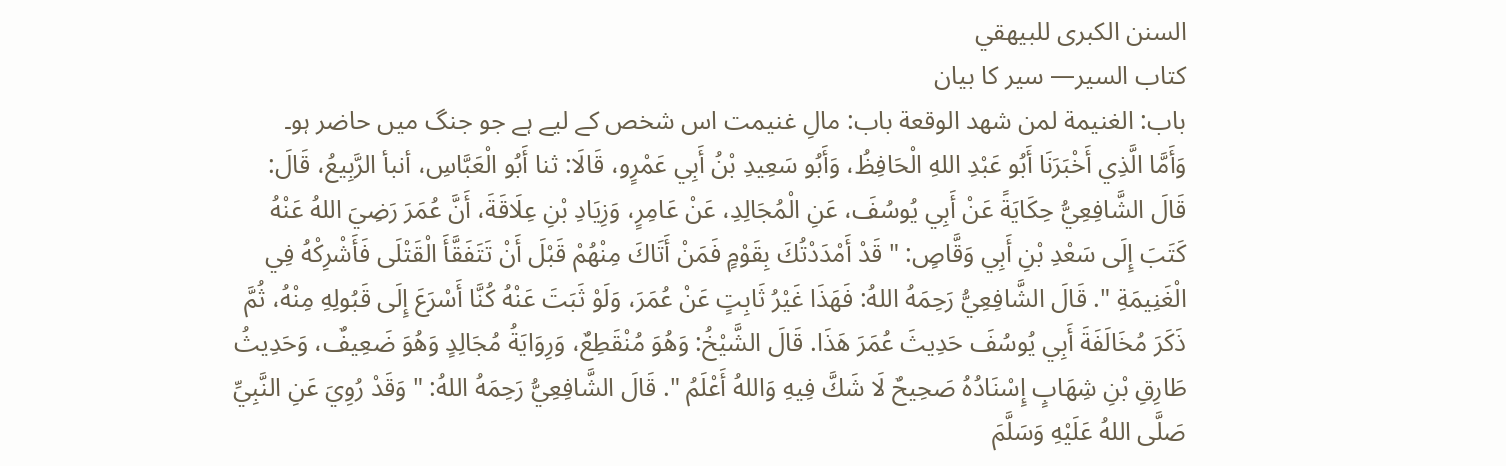السنن الكبرى للبيهقي
كتاب السير— سیر کا بیان
باب: الغنيمة لمن شهد الوقعة باب: مالِ غنیمت اس شخص کے لیے ہے جو جنگ میں حاضر ہو۔
وَأَمَّا الَّذِي أَخْبَرَنَا أَبُو عَبْدِ اللهِ الْحَافِظُ، وَأَبُو سَعِيدِ بْنُ أَبِي عَمْرٍو، قَالَا: ثنا أَبُو الْعَبَّاسِ، أنبأ الرَّبِيعُ، قَالَ: قَالَ الشَّافِعِيُّ حِكَايَةً عَنْ أَبِي يُوسُفَ، عَنِ الْمُجَالِدِ، عَنْ عَامِرٍ، وَزِيَادِ بْنِ عِلَاقَةَ، أَنَّ عُمَرَ رَضِيَ اللهُ عَنْهُ كَتَبَ إِلَى سَعْدِ بْنِ أَبِي وَقَّاصٍ: " قَدْ أَمْدَدْتُكَ بِقَوْمٍ فَمَنْ أَتَاكَ مِنْهُمْ قَبْلَ أَنْ تَتَفَقَّأَ الْقَتْلَى فَأَشْرِكْهُ فِي الْغَنِيمَةِ ". قَالَ الشَّافِعِيُّ رَحِمَهُ اللهُ: فَهَذَا غَيْرُ ثَابِتٍ عَنْ عُمَرَ، وَلَوْ ثَبَتَ عَنْهُ كُنَّا أَسْرَعَ إِلَى قَبُولِهِ مِنْهُ، ثُمَّ ذَكَرَ مُخَالَفَةَ أَبِي يُوسُفَ حَدِيثَ عُمَرَ هَذَا. قَالَ الشَّيْخُ: وَهُوَ مُنْقَطِعٌ، وَرِوَايَةُ مُجَالِدٍ وَهُوَ ضَعِيفٌ، وَحَدِيثُ طَارِقِ بْنِ شِهَابٍ إِسْنَادُهُ صَحِيحٌ لَا شَكَّ فِيهِ وَاللهُ أَعْلَمُ ". قَالَ الشَّافِعِيُّ رَحِمَهُ اللهُ: " وَقَدْ رُوِيَ عَنِ النَّبِيِّ صَلَّى اللهُ عَلَيْهِ وَسَلَّمَ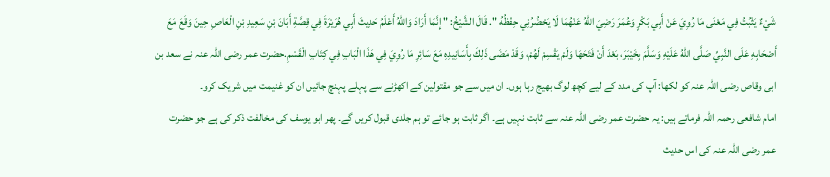شَيْءٌ يَثْبُتُ فِي مَعْنَى مَا رُوِيَ عَنْ أَبِي بَكْرٍ وَعُمَرَ رَضِيَ اللهُ عَنْهُمَا لَا يَحْضُرُنِي حِفْظُهُ ". قَالَ الشَّيْخُ: " إِنَّمَا أَرَادَ وَاللهُ أَعْلَمُ حَدِيثَ أَبِي هُرَيْرَةَ فِي قِصَّةِ أَبَانَ بْنِ سَعِيدِ بْنِ الْعَاصِ حِينَ وَقَعَ مَعَ أَصْحَابِهِ عَلَى النَّبِيِّ صَلَّى اللهُ عَلَيْهِ وَسَلَّمَ بِخَيْبَرَ، بَعْدَ أَنْ فَتَحَهَا وَلَمْ يَقْسِمْ لَهُمْ، وَقَدْ مَضَى ذَلِكَ بِأَسَانِيدِهِ مَعَ سَائِرِ مَا رُوِيَ فِي هَذَا الْبَابِ فِي كِتَابِ الْقَسْمِ.حضرت عمر رضی اللہ عنہ نے سعد بن ابی وقاص رضی اللہ عنہ کو لکھا: آپ کی مدد کے لیے کچھ لوگ بھیج رہا ہوں۔ ان میں سے جو مقتولین کے اکھڑنے سے پہلے پہنچ جائیں ان کو غنیمت میں شریک کرو۔
امام شافعی رحمہ اللہ فرماتے ہیں: یہ حضرت عمر رضی اللہ عنہ سے ثابت نہیں ہے۔ اگر ثابت ہو جائے تو ہم جلدی قبول کریں گے۔ پھر ابو یوسف کی مخالفت ذکر کی ہے جو حضرت عمر رضی اللہ عنہ کی اس حدیث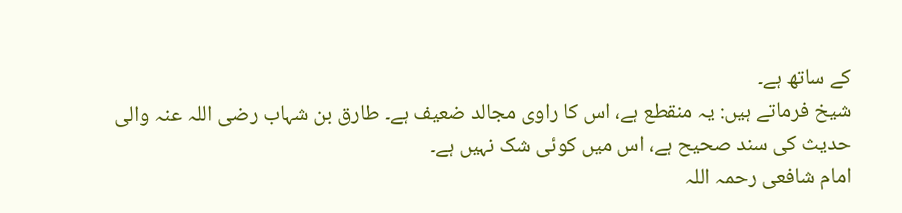کے ساتھ ہے۔
شیخ فرماتے ہیں: یہ منقطع ہے، اس کا راوی مجالد ضعیف ہے۔ طارق بن شہاب رضی اللہ عنہ والی حدیث کی سند صحیح ہے، اس میں کوئی شک نہیں ہے۔
امام شافعی رحمہ اللہ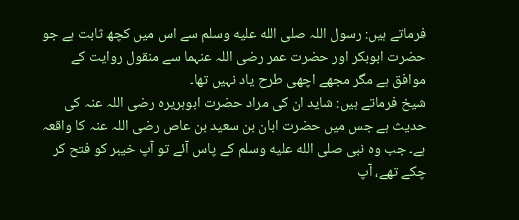فرماتے ہیں: رسول اللہ صلى الله عليه وسلم سے اس میں کچھ ثابت ہے جو حضرت ابوبکر اور حضرت عمر رضی اللہ عنہما سے منقول روایت کے موافق ہے مگر مجھے اچھی طرح یاد نہیں تھا۔
شیخ فرماتے ہیں: شاید ان کی مراد حضرت ابوہریرہ رضی اللہ عنہ کی حدیث ہے جس میں حضرت ابان بن سعید بن عاص رضی اللہ عنہ کا واقعہ ہے۔ جب وہ نبی صلى الله عليه وسلم کے پاس آئے تو آپ خیبر کو فتح کر چکے تھے، آپ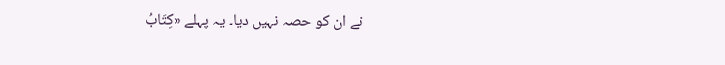نے ان کو حصہ نہیں دیا۔ یہ پہلے «كِتَابُ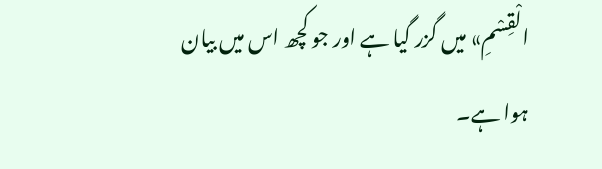الْقِسْمِ» میں گزر گیا ہے اور جو کچھ اس میں بیان ہوا ہے۔